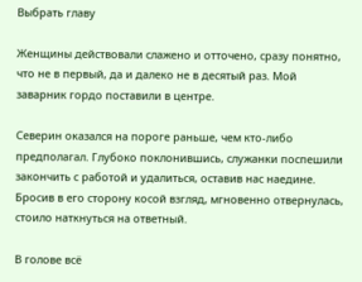Выбрать главу

Женщины действовали слажено и отточено, сразу понятно, что не в первый, да и далеко не в десятый раз. Мой заварник гордо поставили в центре.

Северин оказался на пороге раньше, чем кто-либо предполагал. Глубоко поклонившись, служанки поспешили закончить с работой и удалиться, оставив нас наедине. Бросив в его сторону косой взгляд, мгновенно отвернулась, стоило наткнуться на ответный.

В голове всё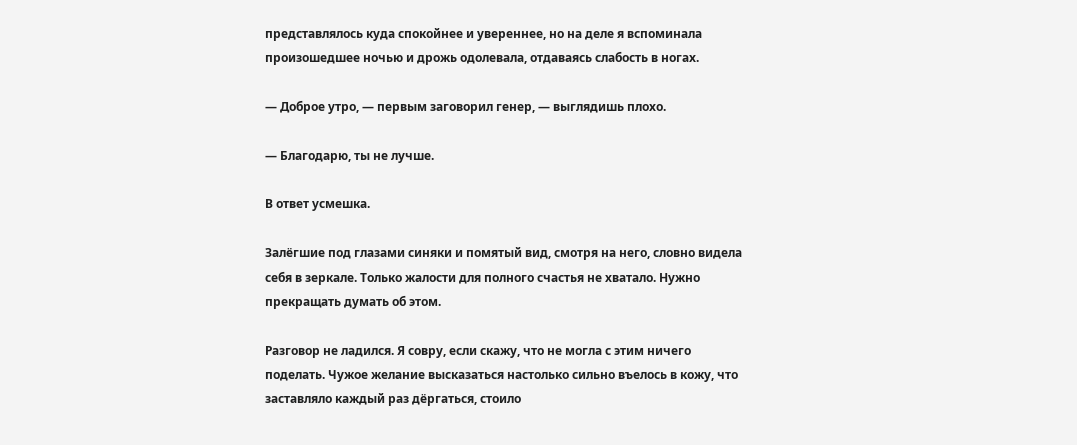представлялось куда спокойнее и увереннее, но на деле я вспоминала произошедшее ночью и дрожь одолевала, отдаваясь слабость в ногах.

— Доброе утро, — первым заговорил генер, — выглядишь плохо.

— Благодарю, ты не лучше.

В ответ усмешка.

Залёгшие под глазами синяки и помятый вид, смотря на него, словно видела себя в зеркале. Только жалости для полного счастья не хватало. Нужно прекращать думать об этом.

Разговор не ладился. Я совру, если скажу, что не могла с этим ничего поделать. Чужое желание высказаться настолько сильно въелось в кожу, что заставляло каждый раз дёргаться, стоило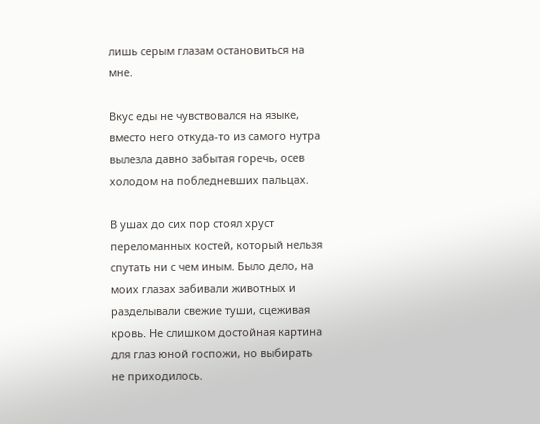лишь серым глазам остановиться на мне.

Вкус еды не чувствовался на языке, вместо него откуда-то из самого нутра вылезла давно забытая горечь, осев холодом на побледневших пальцах.

В ушах до сих пор стоял хруст переломанных костей, который нельзя спутать ни с чем иным. Было дело, на моих глазах забивали животных и разделывали свежие туши, сцеживая кровь. Не слишком достойная картина для глаз юной госпожи, но выбирать не приходилось.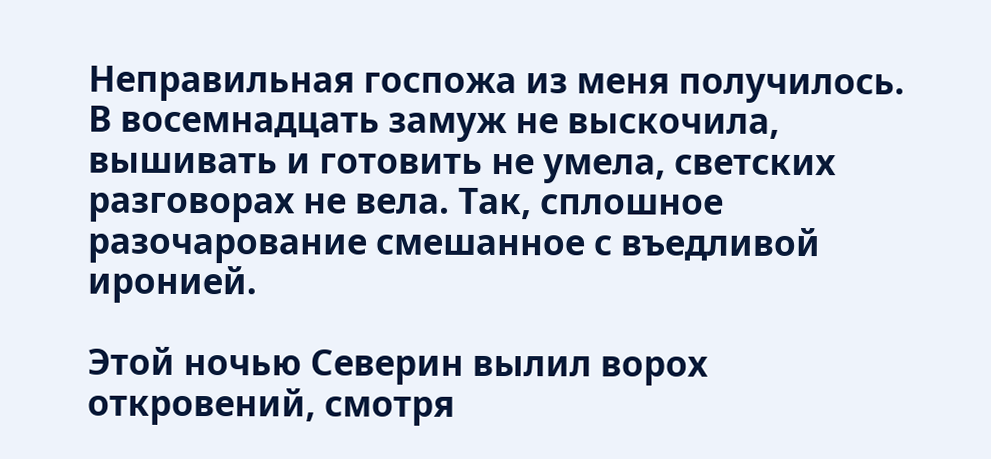Неправильная госпожа из меня получилось. В восемнадцать замуж не выскочила, вышивать и готовить не умела, светских разговорах не вела. Так, сплошное разочарование смешанное с въедливой иронией.

Этой ночью Северин вылил ворох откровений, смотря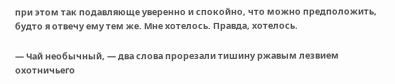при этом так подавляюще уверенно и спокойно, что можно предположить, будто я отвечу ему тем же. Мне хотелось. Правда, хотелось.

— Чай необычный, — два слова прорезали тишину ржавым лезвием охотничьего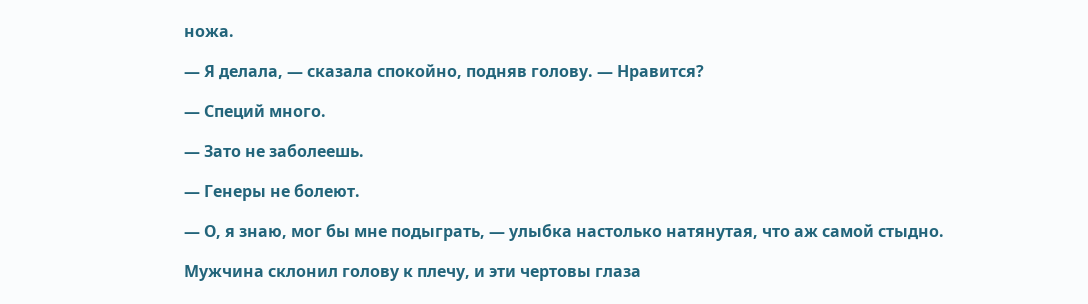ножа.

— Я делала, — сказала спокойно, подняв голову. — Нравится?

— Специй много.

— Зато не заболеешь.

— Генеры не болеют.

— О, я знаю, мог бы мне подыграть, — улыбка настолько натянутая, что аж самой стыдно.

Мужчина склонил голову к плечу, и эти чертовы глаза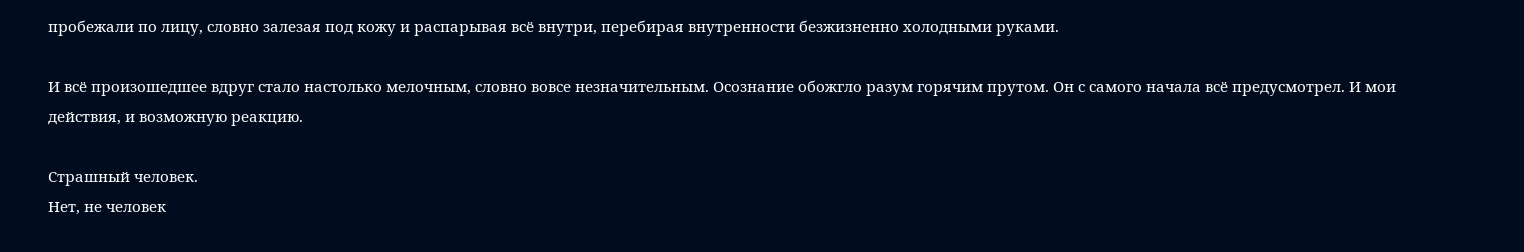пробежали по лицу, словно залезая под кожу и распарывая всё внутри, перебирая внутренности безжизненно холодными руками.

И всё произошедшее вдруг стало настолько мелочным, словно вовсе незначительным. Осознание обожгло разум горячим прутом. Он с самого начала всё предусмотрел. И мои действия, и возможную реакцию.

Страшный человек.
Нет, не человек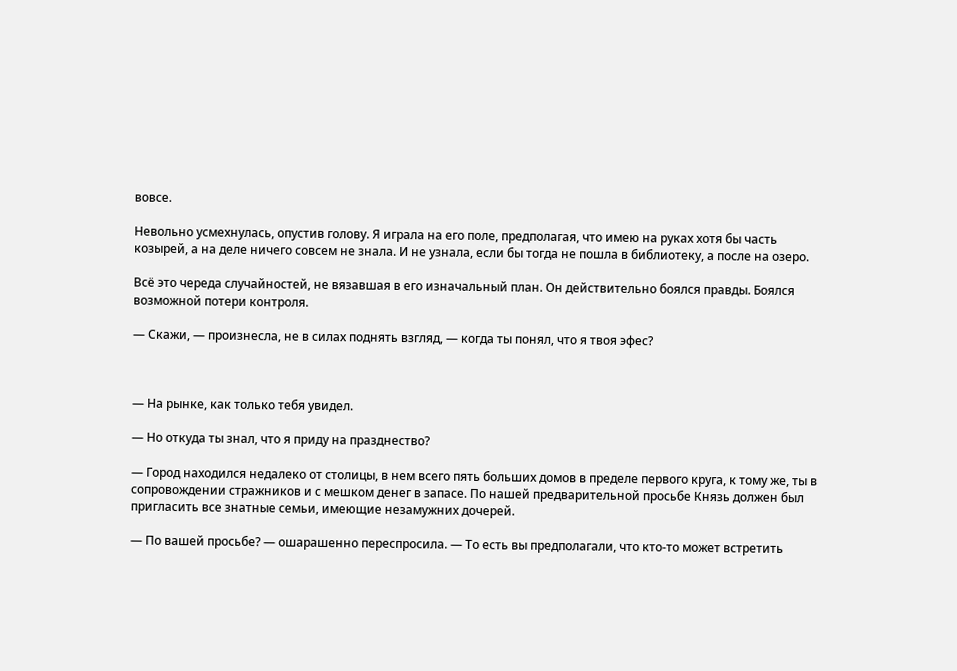вовсе.

Невольно усмехнулась, опустив голову. Я играла на его поле, предполагая, что имею на руках хотя бы часть козырей, а на деле ничего совсем не знала. И не узнала, если бы тогда не пошла в библиотеку, а после на озеро.

Всё это череда случайностей, не вязавшая в его изначальный план. Он действительно боялся правды. Боялся возможной потери контроля.

— Скажи, — произнесла, не в силах поднять взгляд, — когда ты понял, что я твоя эфес?



— На рынке, как только тебя увидел.

— Но откуда ты знал, что я приду на празднество?

— Город находился недалеко от столицы, в нем всего пять больших домов в пределе первого круга, к тому же, ты в сопровождении стражников и с мешком денег в запасе. По нашей предварительной просьбе Князь должен был пригласить все знатные семьи, имеющие незамужних дочерей.

— По вашей просьбе? — ошарашенно переспросила. — То есть вы предполагали, что кто-то может встретить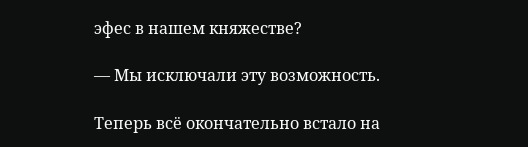эфес в нашем княжестве?

— Мы исключали эту возможность.

Теперь всё окончательно встало на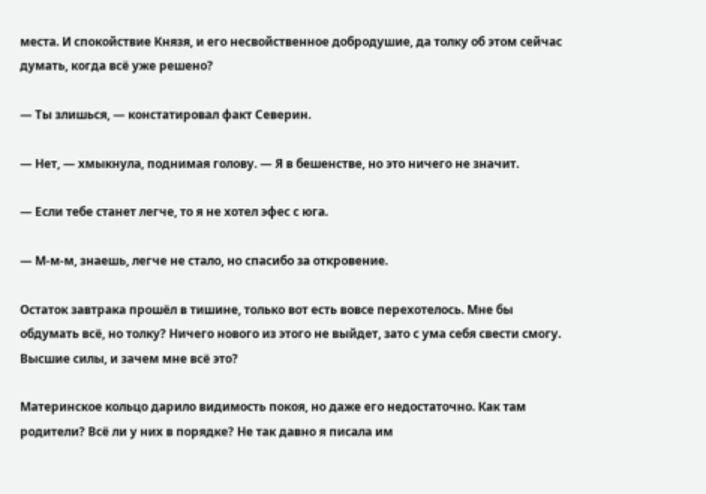места. И спокойствие Князя, и его несвойственное добродушие, да толку об этом сейчас думать, когда всё уже решено?

— Ты злишься, — констатировал факт Северин.

— Нет, — хмыкнула, поднимая голову. — Я в бешенстве, но это ничего не значит.

— Если тебе станет легче, то я не хотел эфес с юга.

— М-м-м, знаешь, легче не стало, но спасибо за откровение.

Остаток завтрака прошёл в тишине, только вот есть вовсе перехотелось. Мне бы обдумать всё, но толку? Ничего нового из этого не выйдет, зато с ума себя свести смогу. Высшие силы, и зачем мне всё это?

Материнское кольцо дарило видимость покоя, но даже его недостаточно. Как там родители? Всё ли у них в порядке? Не так давно я писала им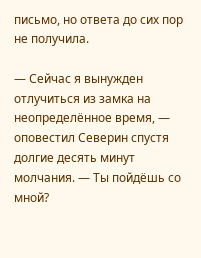письмо, но ответа до сих пор не получила.

— Сейчас я вынужден отлучиться из замка на неопределённое время, — оповестил Северин спустя долгие десять минут молчания. — Ты пойдёшь со мной?